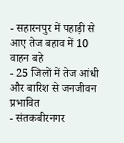- सहारनपुर में पहाड़ी से आए तेज बहाव में 10 वाहन बहे
- 25 जिलों में तेज आंधी और बारिश से जनजीवन प्रभावित
- संतकबीरनगर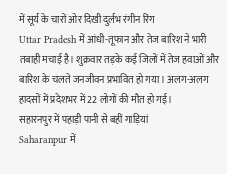में सूर्य के चारों ओर दिखी दुर्लभ रंगीन रिंग
Uttar Pradesh में आंधी-तूफान और तेज बारिश ने भारी तबाही मचाई है। शुक्रवार तड़के कई जिलों में तेज हवाओं और बारिश के चलते जनजीवन प्रभावित हो गया। अलग-अलग हादसों में प्रदेशभर में 22 लोगों की मौत हो गई।
सहारनपुर में पहाड़ी पानी से बहीं गाड़ियां
Saharanpur में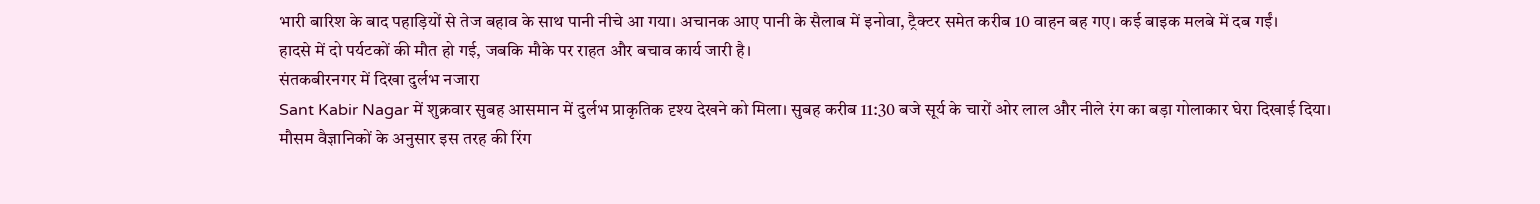भारी बारिश के बाद पहाड़ियों से तेज बहाव के साथ पानी नीचे आ गया। अचानक आए पानी के सैलाब में इनोवा, ट्रैक्टर समेत करीब 10 वाहन बह गए। कई बाइक मलबे में दब गईं।
हादसे में दो पर्यटकों की मौत हो गई, जबकि मौके पर राहत और बचाव कार्य जारी है।
संतकबीरनगर में दिखा दुर्लभ नजारा
Sant Kabir Nagar में शुक्रवार सुबह आसमान में दुर्लभ प्राकृतिक दृश्य देखने को मिला। सुबह करीब 11:30 बजे सूर्य के चारों ओर लाल और नीले रंग का बड़ा गोलाकार घेरा दिखाई दिया।
मौसम वैज्ञानिकों के अनुसार इस तरह की रिंग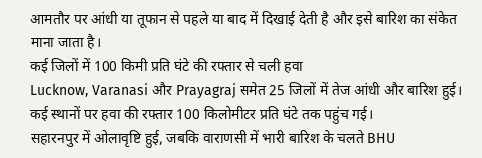आमतौर पर आंधी या तूफान से पहले या बाद में दिखाई देती है और इसे बारिश का संकेत माना जाता है।
कई जिलों में 100 किमी प्रति घंटे की रफ्तार से चली हवा
Lucknow, Varanasi और Prayagraj समेत 25 जिलों में तेज आंधी और बारिश हुई। कई स्थानों पर हवा की रफ्तार 100 किलोमीटर प्रति घंटे तक पहुंच गई।
सहारनपुर में ओलावृष्टि हुई, जबकि वाराणसी में भारी बारिश के चलते BHU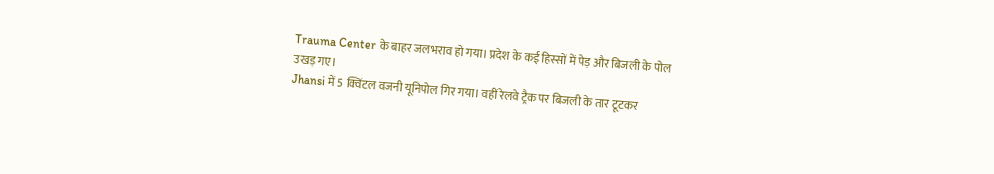Trauma Center के बाहर जलभराव हो गया। प्रदेश के कई हिस्सों में पेड़ और बिजली के पोल उखड़ गए।
Jhansi में 5 क्विंटल वजनी यूनिपोल गिर गया। वहीं रेलवे ट्रैक पर बिजली के तार टूटकर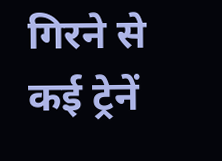गिरने से कई ट्रेनें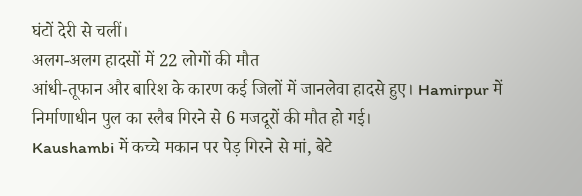घंटों देरी से चलीं।
अलग-अलग हादसों में 22 लोगों की मौत
आंधी-तूफान और बारिश के कारण कई जिलों में जानलेवा हादसे हुए। Hamirpur में निर्माणाधीन पुल का स्लैब गिरने से 6 मजदूरों की मौत हो गई।
Kaushambi में कच्चे मकान पर पेड़ गिरने से मां, बेटे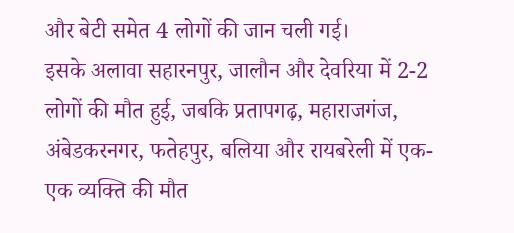और बेटी समेत 4 लोगों की जान चली गई।
इसके अलावा सहारनपुर, जालौन और देवरिया में 2-2 लोगों की मौत हुई, जबकि प्रतापगढ़, महाराजगंज, अंबेडकरनगर, फतेहपुर, बलिया और रायबरेली में एक-एक व्यक्ति की मौत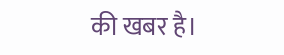की खबर है।